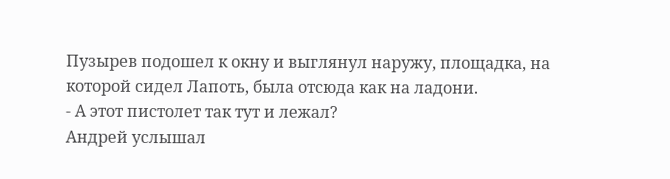Пузырев подошел к окну и выглянул наружу, площадка, на которой сидел Лапоть, была отсюда как на ладони.
- А этот пистолет так тут и лежал?
Андрей услышал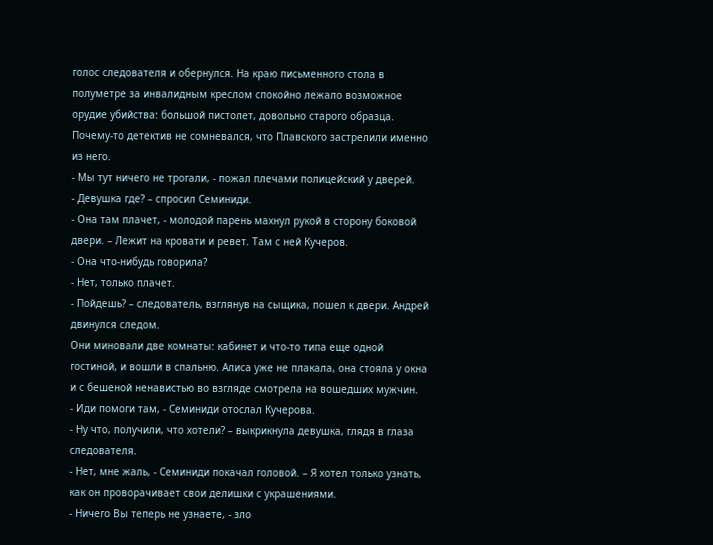голос следователя и обернулся. На краю письменного стола в полуметре за инвалидным креслом спокойно лежало возможное орудие убийства: большой пистолет, довольно старого образца. Почему-то детектив не сомневался, что Плавского застрелили именно из него.
- Мы тут ничего не трогали, - пожал плечами полицейский у дверей.
- Девушка где? – спросил Семиниди.
- Она там плачет, - молодой парень махнул рукой в сторону боковой двери. – Лежит на кровати и ревет. Там с ней Кучеров.
- Она что-нибудь говорила?
- Нет, только плачет.
- Пойдешь? – следователь, взглянув на сыщика, пошел к двери. Андрей двинулся следом.
Они миновали две комнаты: кабинет и что-то типа еще одной гостиной, и вошли в спальню. Алиса уже не плакала, она стояла у окна и с бешеной ненавистью во взгляде смотрела на вошедших мужчин.
- Иди помоги там, - Семиниди отослал Кучерова.
- Ну что, получили, что хотели? – выкрикнула девушка, глядя в глаза следователя.
- Нет, мне жаль, - Семиниди покачал головой. – Я хотел только узнать, как он проворачивает свои делишки с украшениями.
- Ничего Вы теперь не узнаете, - зло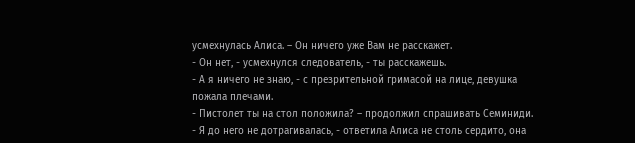усмехнулась Алиса. – Он ничего уже Вам не расскажет.
- Он нет, - усмехнулся следователь, - ты расскажешь.
- А я ничего не знаю, - с презрительной гримасой на лице, девушка пожала плечами.
- Пистолет ты на стол положила? – продолжил спрашивать Семиниди.
- Я до него не дотрагивалась, - ответила Алиса не столь сердито, она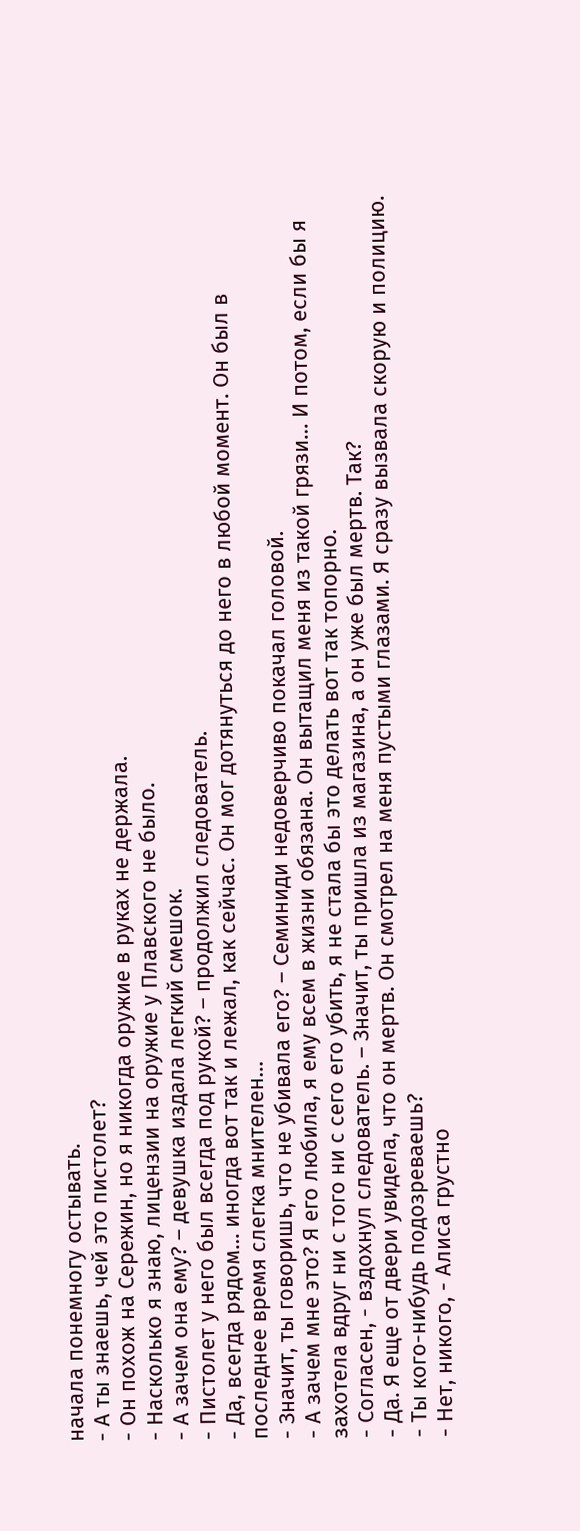начала понемногу остывать.
- А ты знаешь, чей это пистолет?
- Он похож на Сережин, но я никогда оружие в руках не держала.
- Насколько я знаю, лицензии на оружие у Плавского не было.
- А зачем она ему? – девушка издала легкий смешок.
- Пистолет у него был всегда под рукой? – продолжил следователь.
- Да, всегда рядом… иногда вот так и лежал, как сейчас. Он мог дотянуться до него в любой момент. Он был в последнее время слегка мнителен…
- Значит, ты говоришь, что не убивала его? – Семиниди недоверчиво покачал головой.
- А зачем мне это? Я его любила, я ему всем в жизни обязана. Он вытащил меня из такой грязи… И потом, если бы я захотела вдруг ни с того ни с сего его убить, я не стала бы это делать вот так топорно.
- Согласен, - вздохнул следователь. – Значит, ты пришла из магазина, а он уже был мертв. Так?
- Да. Я еще от двери увидела, что он мертв. Он смотрел на меня пустыми глазами. Я сразу вызвала скорую и полицию.
- Ты кого-нибудь подозреваешь?
- Нет, никого, - Алиса грустно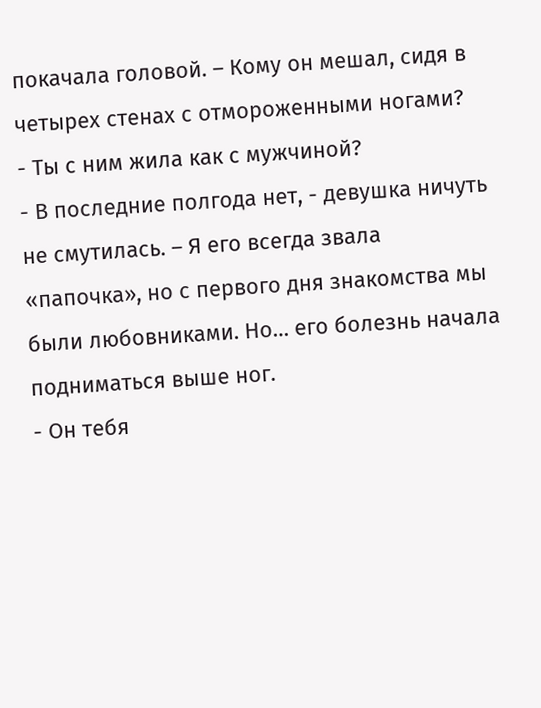покачала головой. – Кому он мешал, сидя в четырех стенах с отмороженными ногами?
- Ты с ним жила как с мужчиной?
- В последние полгода нет, - девушка ничуть не смутилась. – Я его всегда звала «папочка», но с первого дня знакомства мы были любовниками. Но… его болезнь начала подниматься выше ног.
- Он тебя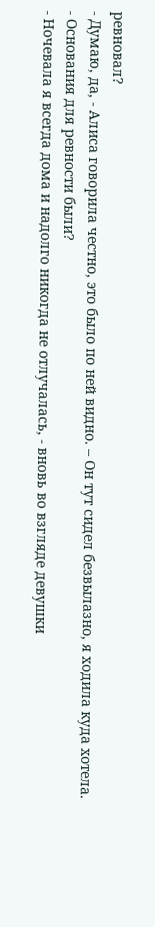ревновал?
- Думаю, да, - Алиса говорила честно, это было по ней видно. – Он тут сидел безвылазно, я ходила куда хотела.
- Основания для ревности были?
- Ночевала я всегда дома и надолго никогда не отлучалась, - вновь во взгляде девушки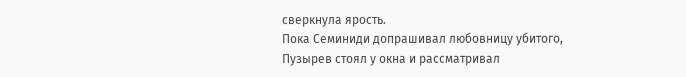сверкнула ярость.
Пока Семиниди допрашивал любовницу убитого, Пузырев стоял у окна и рассматривал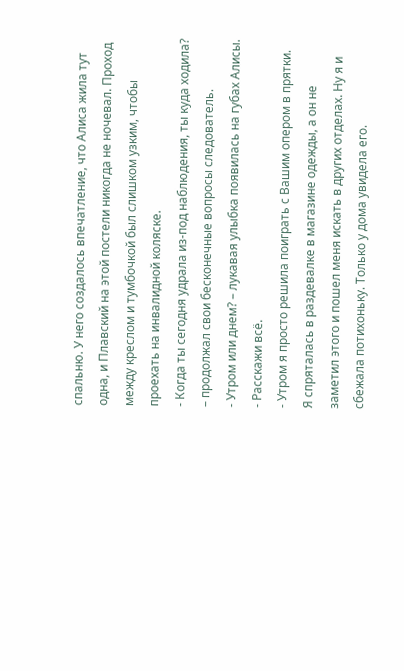спальню. У него создалось впечатление, что Алиса жила тут одна, и Плавский на этой постели никогда не ночевал. Проход между креслом и тумбочкой был слишком узким, чтобы проехать на инвалидной коляске.
- Когда ты сегодня удрала из-под наблюдения, ты куда ходила? – продолжал свои бесконечные вопросы следователь.
- Утром или днем? – лукавая улыбка появилась на губах Алисы.
- Расскажи всё.
- Утром я просто решила поиграть с Вашим опером в прятки. Я спряталась в раздевалке в магазине одежды, а он не заметил этого и пошел меня искать в других отделах. Ну я и сбежала потихоньку. Только у дома увидела его.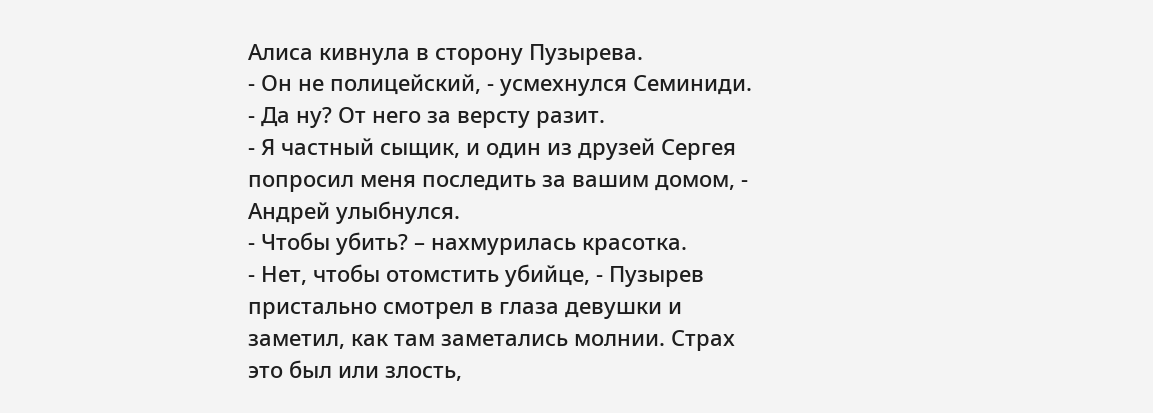Алиса кивнула в сторону Пузырева.
- Он не полицейский, - усмехнулся Семиниди.
- Да ну? От него за версту разит.
- Я частный сыщик, и один из друзей Сергея попросил меня последить за вашим домом, - Андрей улыбнулся.
- Чтобы убить? – нахмурилась красотка.
- Нет, чтобы отомстить убийце, - Пузырев пристально смотрел в глаза девушки и заметил, как там заметались молнии. Страх это был или злость,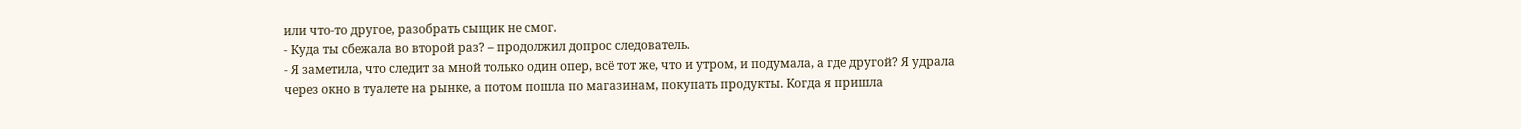или что-то другое, разобрать сыщик не смог.
- Куда ты сбежала во второй раз? – продолжил допрос следователь.
- Я заметила, что следит за мной только один опер, всё тот же, что и утром, и подумала, а где другой? Я удрала через окно в туалете на рынке, а потом пошла по магазинам, покупать продукты. Когда я пришла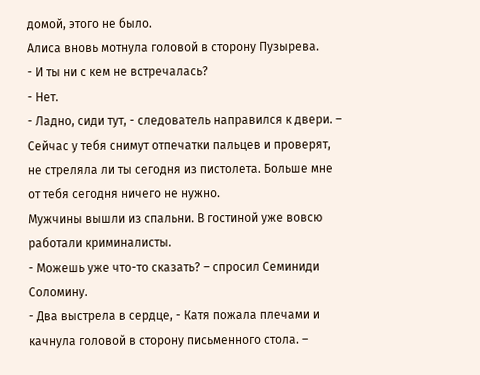домой, этого не было.
Алиса вновь мотнула головой в сторону Пузырева.
- И ты ни с кем не встречалась?
- Нет.
- Ладно, сиди тут, - следователь направился к двери. – Сейчас у тебя снимут отпечатки пальцев и проверят, не стреляла ли ты сегодня из пистолета. Больше мне от тебя сегодня ничего не нужно.
Мужчины вышли из спальни. В гостиной уже вовсю работали криминалисты.
- Можешь уже что-то сказать? – спросил Семиниди Соломину.
- Два выстрела в сердце, - Катя пожала плечами и качнула головой в сторону письменного стола. –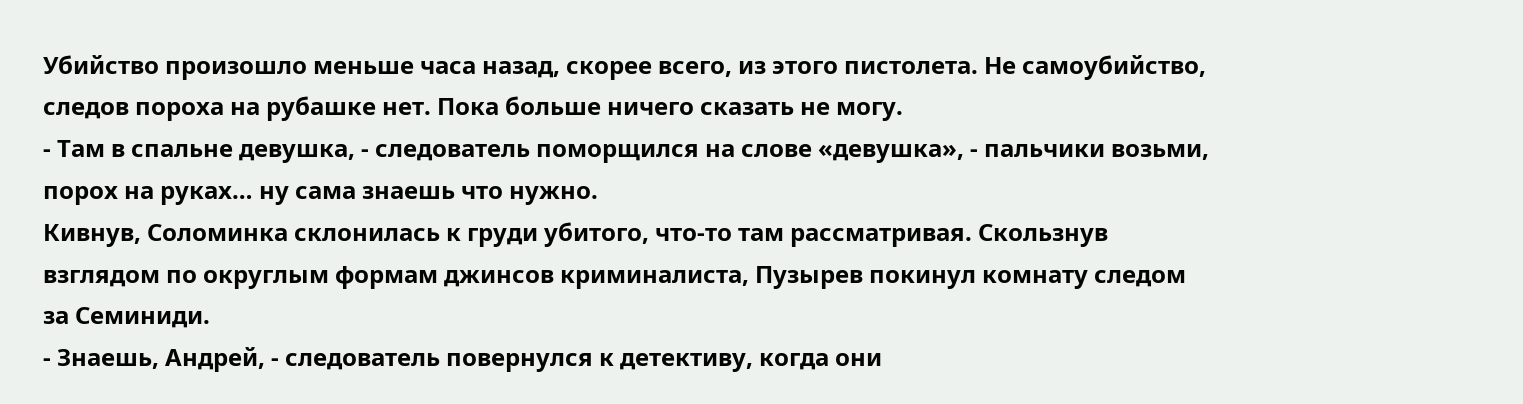Убийство произошло меньше часа назад, скорее всего, из этого пистолета. Не самоубийство, следов пороха на рубашке нет. Пока больше ничего сказать не могу.
- Там в спальне девушка, - следователь поморщился на слове «девушка», - пальчики возьми, порох на руках… ну сама знаешь что нужно.
Кивнув, Соломинка склонилась к груди убитого, что-то там рассматривая. Скользнув взглядом по округлым формам джинсов криминалиста, Пузырев покинул комнату следом за Семиниди.
- Знаешь, Андрей, - следователь повернулся к детективу, когда они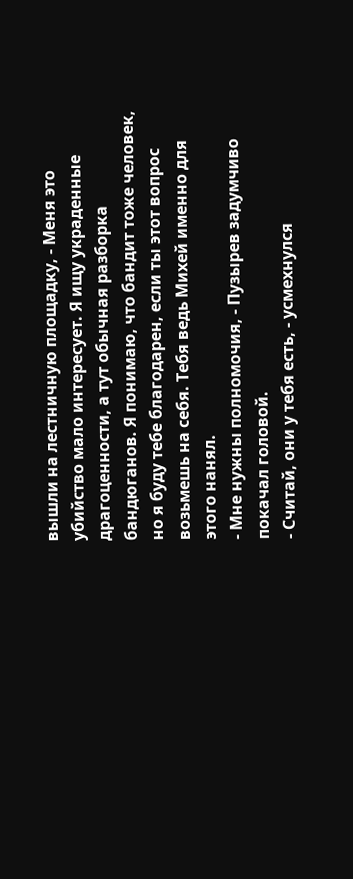вышли на лестничную площадку, - Меня это убийство мало интересует. Я ищу украденные драгоценности, а тут обычная разборка бандюганов. Я понимаю, что бандит тоже человек, но я буду тебе благодарен, если ты этот вопрос возьмешь на себя. Тебя ведь Михей именно для этого нанял.
- Мне нужны полномочия, - Пузырев задумчиво покачал головой.
- Считай, они у тебя есть, - усмехнулся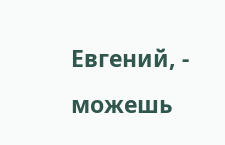Евгений, - можешь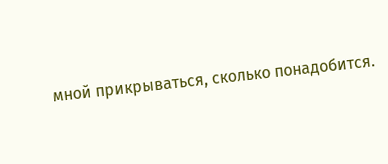мной прикрываться, сколько понадобится.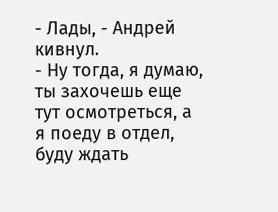- Лады, - Андрей кивнул.
- Ну тогда, я думаю, ты захочешь еще тут осмотреться, а я поеду в отдел, буду ждать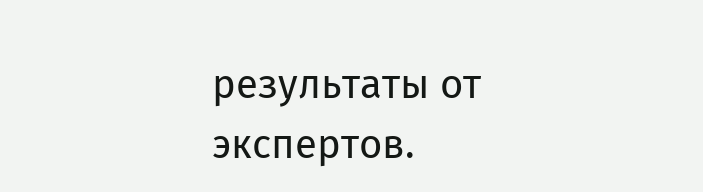результаты от экспертов.